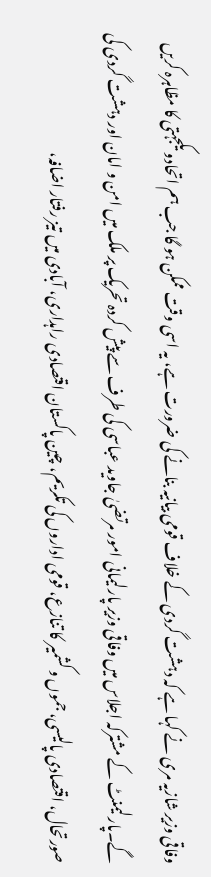وفاقی وزیر شازیہ مری نے کہا ہے کہ دہشت گردی کے خلاف قومی بیانیہ بنانے کی ضرورت ہے، یہ اسی وقت ممکن ہو گا جب ہم اتحادو یکجہتی کا مظاہرہ کریں گے۔پارلیمنٹ کے مشترکہ اجلاس میں وفاقی وزیر پارلیمانی امور مرتضیٰ جاوید عباسی کی طرف سے پیش کردہ تحریک پر ملک میں امن و امان اور دہشت گردی کی صورتحال، اقتصادی پالیسی، جموں و کشمیر کا تنازع، قومی اداروں کی تکریم، چین پاکستان اقتصادی راہداری، آبادی میں تیز رفتار اضافہ،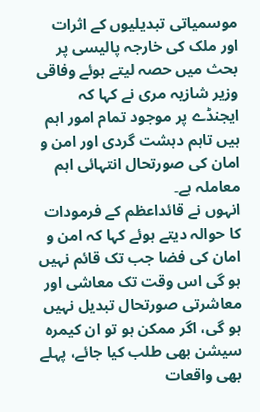موسمیاتی تبدیلیوں کے اثرات اور ملک کی خارجہ پالیسی پر بحث میں حصہ لیتے ہوئے وفاقی وزیر شازیہ مری نے کہا کہ ایجنڈے پر موجود تمام امور اہم ہیں تاہم دہشت گردی اور امن و امان کی صورتحال انتہائی اہم معاملہ ہے۔
انہوں نے قائداعظم کے فرمودات کا حوالہ دیتے ہوئے کہا کہ امن و امان کی فضا جب تک قائم نہیں ہو گی اس وقت تک معاشی اور معاشرتی صورتحال تبدیل نہیں ہو گی، اگر ممکن ہو تو ان کیمرہ سیشن بھی طلب کیا جائے، پہلے بھی واقعات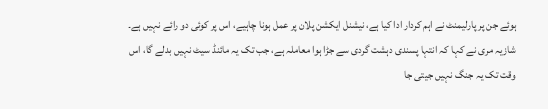ہوئے جن پر پارلیمنٹ نے اہم کردار ادا کیا ہے، نیشنل ایکشن پلان پر عمل ہونا چاہیے، اس پر کوئی دو رائے نہیں ہے۔
شازیہ مری نے کہا کہ انتہا پسندی دہشت گردی سے جڑا ہوا معاملہ ہے، جب تک یہ مائنڈ سیٹ نہیں بدلے گا، اس وقت تک یہ جنگ نہیں جیتی جا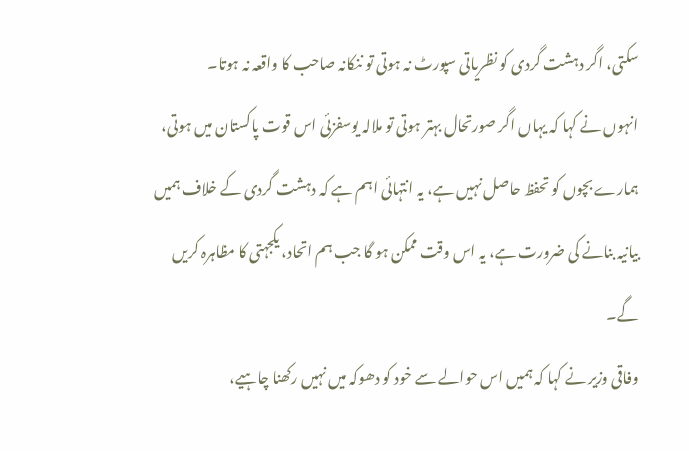سکتی، اگر دہشت گردی کو نظریاتی سپورٹ نہ ہوتی تو ننکانہ صاحب کا واقعہ نہ ہوتا۔
انہوں نے کہا کہ یہاں اگر صورتحال بہتر ہوتی تو ملالہ یوسفزئی اس قوت پاکستان میں ہوتی، ہمارے بچوں کو تحفظ حاصل نہیں ہے، یہ انتہائی اہم ہے کہ دہشت گردی کے خلاف ہمیں بیانیہ بنانے کی ضرورت ہے، یہ اس وقت ممکن ہو گا جب ہم اتحاد، یکجہتی کا مظاہرہ کریں گے۔
وفاقی وزیر نے کہا کہ ہمیں اس حوالے سے خود کو دھوکہ میں نہیں رکھنا چاہیے،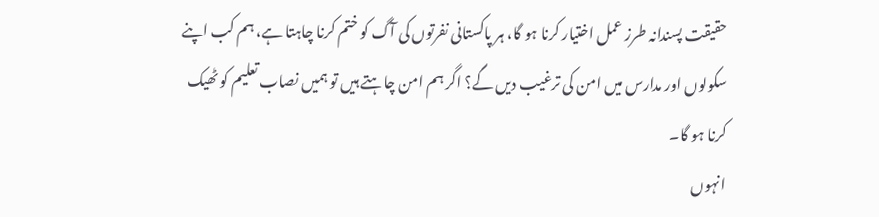حقیقت پسندانہ طرز عمل اختیار کرنا ہو گا، ہر پاکستانی نفرتوں کی آگ کو ختم کرنا چاہتا ہے، ہم کب اپنے سکولوں اور مدارس میں امن کی ترغیب دیں گے؟ اگر ہم امن چاہتے ہیں تو ہمیں نصاب تعلیم کو ٹھیک کرنا ہو گا۔
انہوں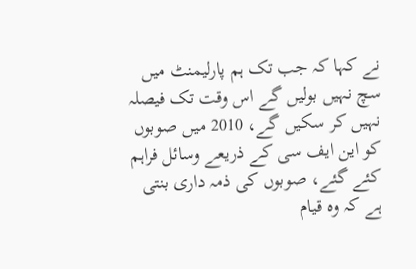نے کہا کہ جب تک ہم پارلیمنٹ میں سچ نہیں بولیں گے اس وقت تک فیصلہ نہیں کر سکیں گے، 2010 میں صوبوں کو این ایف سی کے ذریعے وسائل فراہم کئے گئے، صوبوں کی ذمہ داری بنتی ہے کہ وہ قیام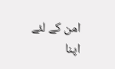امن کے لئے اپنا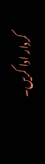کردار ادا کریں۔